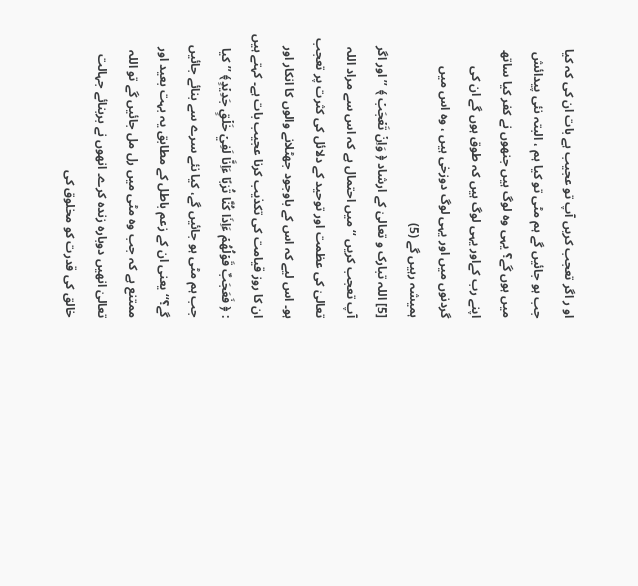او ر اگر تعجب کریں آپ تو عجیب ہے بات ان کی کہ کیا جب ہو جائیں گے ہم مٹی تو کیا ہم ، البتہ نئی پیدائش میں ہوں گے؟ یہی وہ لوگ ہیں جنھوں نے کفر کیا ساتھ اپنے رب کےاور یہی لوگ ہیں کہ طوق ہوں گے ان کی گردنوں میں اور یہی لوگ دوزخی ہیں ، وہ اس میں ہمیشہ رہیں گے (5)
[5] اللہ تبارک و تعالیٰ کے ارشاد ﴿ وَاِنۡ تَعۡجَبۡ ﴾ ’’اور اگر آپ تعجب کریں ‘‘ میں احتمال ہے کہ اس سے مراد اللہ تعالیٰ کی عظمت اور توحید کے دلائل کی کثرت پر تعجب ہو۔ اس لیے کہ اس کے باوجود جھٹلانے والوں کا انکار اور ان کا روز قیامت کی تکذیب کرنا عجیب بات ہے۔ کہتے ہیں : ﴿ فَعَجَبٌ قَوۡلُهُمۡ ءَاِذَا كُنَّا تُرٰبًا ءَاِنَّا لَفِيۡ خَلۡقٍ جَدِيۡدٍ﴾ ’’کیا جب ہم مٹی ہو جائیں گے، کیا نئے سرے سے بنائے جائیں گے؟‘‘ یعنی ان کے زعم باطل کے مطابق یہ بہت بعید اور ممتنع ہے کہ جب وہ مٹی میں رل مل جائیں گے تو اللہ تعالیٰ انھیں دوبارہ زندہ کرے۔ انھوں نے بربنائے جہالت خالق کی قدرت کو مخلوق کی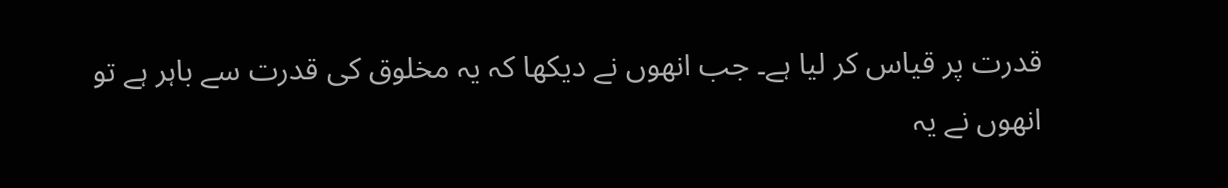قدرت پر قیاس کر لیا ہے۔ جب انھوں نے دیکھا کہ یہ مخلوق کی قدرت سے باہر ہے تو انھوں نے یہ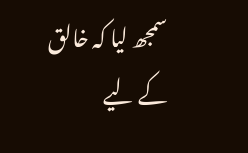سمجھ لیا کہ خالق کے لیے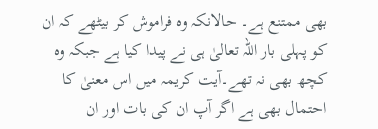بھی ممتنع ہے۔ حالانکہ وہ فراموش کر بیٹھے کہ ان کو پہلی بار اللہ تعالیٰ ہی نے پیدا کیا ہے جبکہ وہ کچھ بھی نہ تھے۔آیت کریمہ میں اس معنیٰ کا احتمال بھی ہے اگر آپ ان کی بات اور ان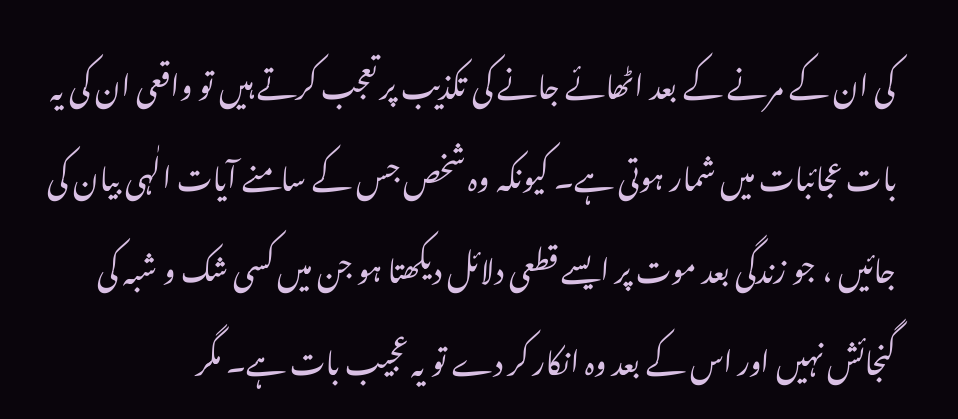کی ان کے مرنے کے بعد اٹھائے جانے کی تکذیب پر تعجب کرتے ہیں تو واقعی ان کی یہ بات عجائبات میں شمار ہوتی ہے۔ کیونکہ وہ شخص جس کے سامنے آیات الٰہی بیان کی جائیں ، جو زندگی بعد موت پر ایسے قطعی دلائل دیکھتا ہو جن میں کسی شک و شبہ کی گنجائش نہیں اور اس کے بعد وہ انکار کر دے تو یہ عجیب بات ہے۔ مگر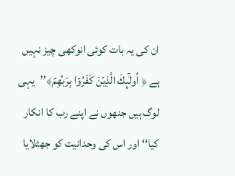ان کی یہ بات کوئی انوکھی چیز نہیں ہے ﴿ اُولٰٓىِٕكَ الَّذِيۡنَ كَفَرُوۡا بِرَبِّهِمۡ﴾’’یہی لوگ ہیں جنھوں نے اپنے رب کا انکار کیا‘‘ اور اس کی وحدانیت کو جھٹلایا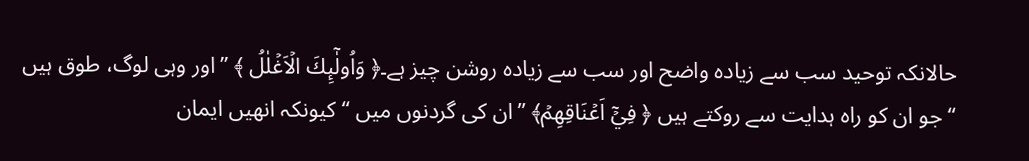حالانکہ توحید سب سے زیادہ واضح اور سب سے زیادہ روشن چیز ہے۔﴿ وَاُولٰٓىِٕكَ الۡاَغۡلٰلُ ﴾ ’’اور وہی لوگ، طوق ہیں ‘‘ جو ان کو راہ ہدایت سے روکتے ہیں ﴿ فِيۡۤ اَعۡنَاقِهِمۡ﴾ ’’ان کی گردنوں میں ‘‘ کیونکہ انھیں ایمان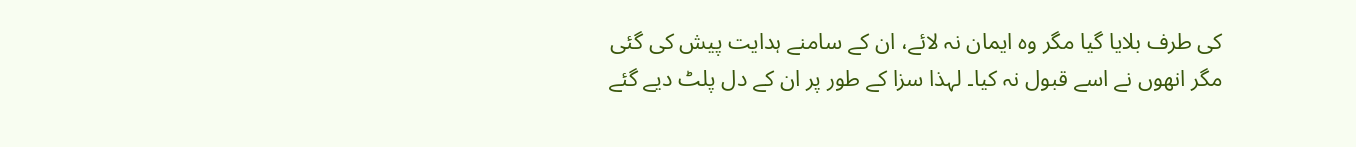کی طرف بلایا گیا مگر وہ ایمان نہ لائے، ان کے سامنے ہدایت پیش کی گئی مگر انھوں نے اسے قبول نہ کیا۔ لہذا سزا کے طور پر ان کے دل پلٹ دیے گئے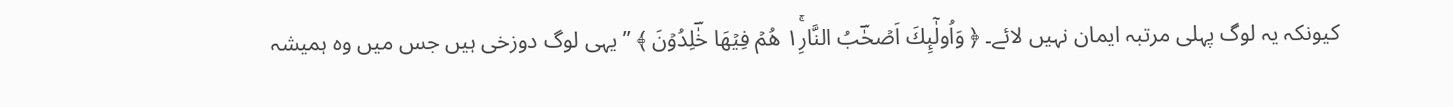کیونکہ یہ لوگ پہلی مرتبہ ایمان نہیں لائے۔ ﴿ وَاُولٰٓىِٕكَ اَصۡحٰؔبُ النَّارِ١ۚ هُمۡ فِيۡهَا خٰؔلِدُوۡنَ ﴾ ’’یہی لوگ دوزخی ہیں جس میں وہ ہمیشہ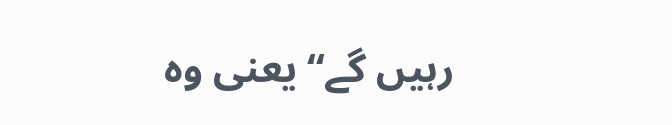رہیں گے‘‘ یعنی وہ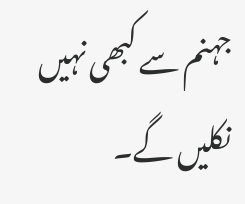جہنم سے کبھی نہیں نکلیں گے۔